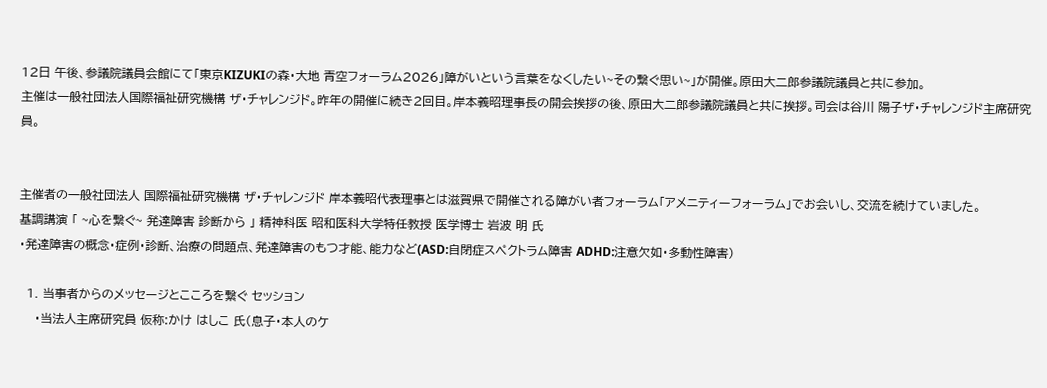12日 午後、参議院議員会館にて「東京KIZUKIの森・大地 青空フォーラム2026」障がいという言葉をなくしたい~その繋ぐ思い~」が開催。原田大二郎参議院議員と共に参加。
主催は一般社団法人国際福祉研究機構 ザ・チャレンジド。昨年の開催に続き2回目。岸本義昭理事長の開会挨拶の後、原田大二郎参議院議員と共に挨拶。司会は谷川 陽子ザ・チャレンジド主席研究員。


主催者の一般社団法人 国際福祉研究機構 ザ・チャレンジド 岸本義昭代表理事とは滋賀県で開催される障がい者フォーラム「アメニティーフォーラム」でお会いし、交流を続けていました。
基調講演 「 ~心を繋ぐ~ 発達障害 診断から 」 精神科医 昭和医科大学特任教授 医学博士 岩波 明 氏
・発達障害の概念・症例・診断、治療の問題点、発達障害のもつ才能、能力など(ASD:自閉症スペクトラム障害 ADHD:注意欠如・多動性障害)

  1. 当事者からのメッセージとこころを繋ぐ セッション
    ・当法人主席研究員 仮称:かけ はしこ 氏(息子・本人のケ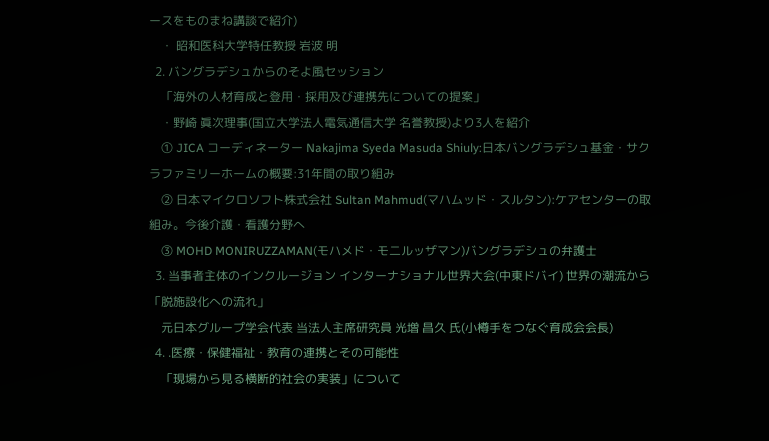ースをものまね講談で紹介)
    ・ 昭和医科大学特任教授 岩波 明
  2. バングラデシュからのそよ風セッション
    「海外の人材育成と登用・採用及び連携先についての提案」
    ・野崎 眞次理事(国立大学法人電気通信大学 名誉教授)より3人を紹介
    ① JICA コーディネーター Nakajima Syeda Masuda Shiuly:日本バングラデシュ基金・サクラファミリーホームの概要:31年間の取り組み
    ② 日本マイクロソフト株式会社 Sultan Mahmud(マハムッド・スルタン):ケアセンターの取組み。今後介護・看護分野へ
    ③ MOHD MONIRUZZAMAN(モハメド・モ二ルッザマン)バングラデシュの弁護士
  3. 当事者主体のインクルージョン インターナショナル世界大会(中東ドバイ) 世界の潮流から「脱施設化への流れ」
    元日本グループ学会代表 当法人主席研究員 光増 昌久 氏(小樽手をつなぐ育成会会長)
  4. .医療・保健福祉・教育の連携とその可能性
    「現場から見る横断的社会の実装」について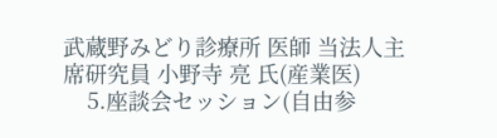武蔵野みどり診療所 医師 当法人主席研究員 小野寺 亮 氏(産業医)
    5.座談会セッション(自由参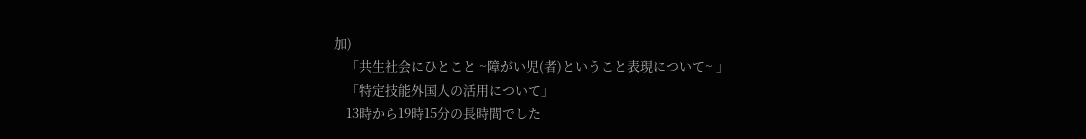加)
    「共生社会にひとこと ~障がい児(者)ということ表現について~ 」
    「特定技能外国人の活用について」
    13時から19時15分の長時間でした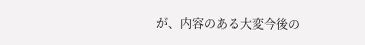が、内容のある大変今後の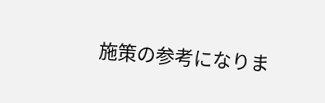施策の参考になりま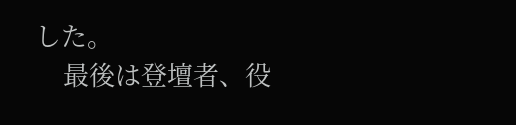した。
    最後は登壇者、役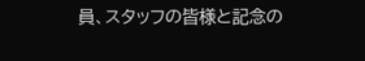員、スタッフの皆様と記念の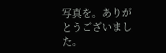写真を。ありがとうございました。